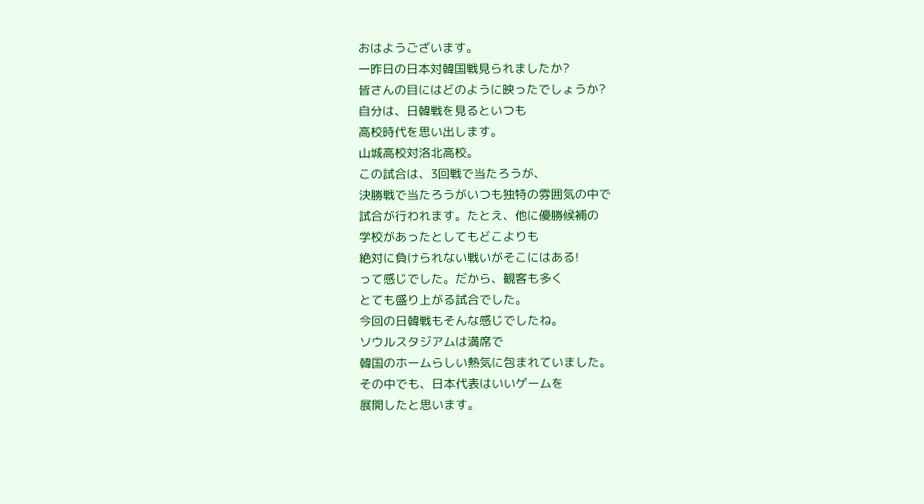おはようございます。
一昨日の日本対韓国戦見られましたか?
皆さんの目にはどのように映ったでしょうか?
自分は、日韓戦を見るといつも
高校時代を思い出します。
山城高校対洛北高校。
この試合は、3回戦で当たろうが、
決勝戦で当たろうがいつも独特の雰囲気の中で
試合が行われます。たとえ、他に優勝候補の
学校があったとしてもどこよりも
絶対に負けられない戦いがそこにはある!
って感じでした。だから、観客も多く
とても盛り上がる試合でした。
今回の日韓戦もそんな感じでしたね。
ソウルスタジアムは満席で
韓国のホームらしい熱気に包まれていました。
その中でも、日本代表はいいゲームを
展開したと思います。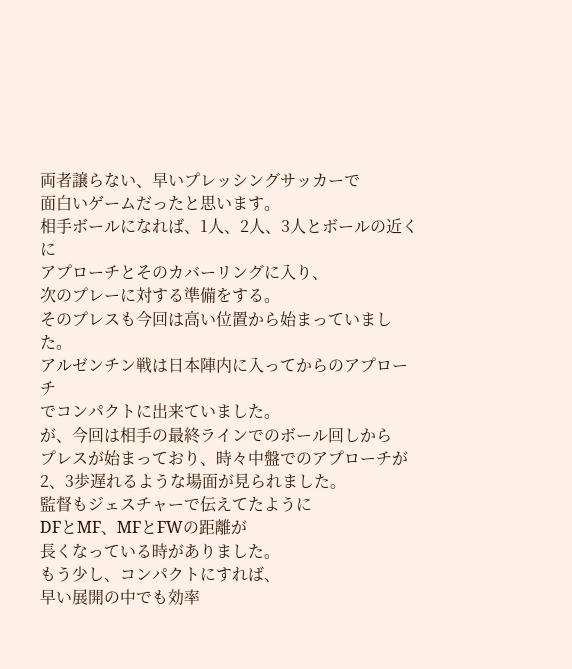両者譲らない、早いプレッシングサッカーで
面白いゲームだったと思います。
相手ボールになれば、1人、2人、3人とボールの近くに
アプローチとそのカバーリングに入り、
次のプレーに対する準備をする。
そのプレスも今回は高い位置から始まっていました。
アルゼンチン戦は日本陣内に入ってからのアプローチ
でコンパクトに出来ていました。
が、今回は相手の最終ラインでのボール回しから
プレスが始まっており、時々中盤でのアプローチが
2、3歩遅れるような場面が見られました。
監督もジェスチャーで伝えてたように
DFとMF、MFとFWの距離が
長くなっている時がありました。
もう少し、コンパクトにすれば、
早い展開の中でも効率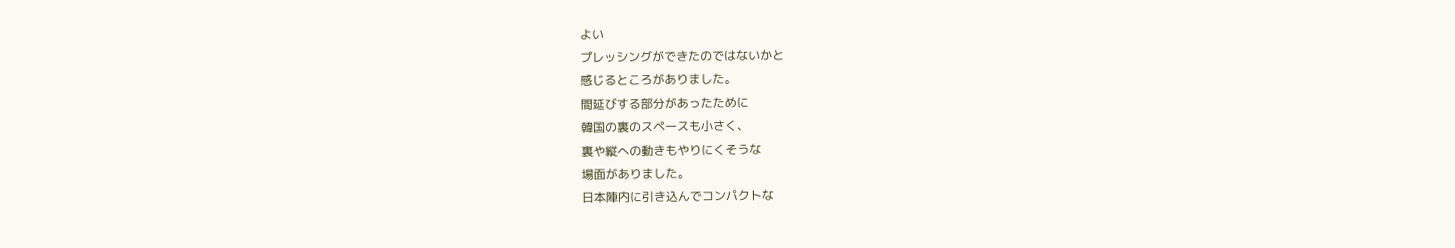よい
プレッシングができたのではないかと
感じるところがありました。
間延びする部分があったために
韓国の裏のスペースも小さく、
裏や縦への動きもやりにくそうな
場面がありました。
日本陣内に引き込んでコンパクトな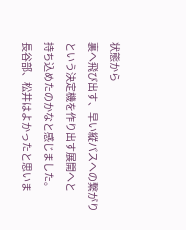状態から
裏へ飛び出す、早い縦パスへの繋がり
という決定機を作り出す展開へと
持ち込めたのかなと感じました。
長谷部、松井はよかったと思いま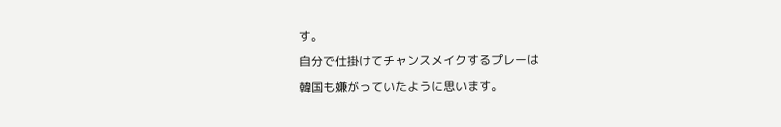す。
自分で仕掛けてチャンスメイクするプレーは
韓国も嫌がっていたように思います。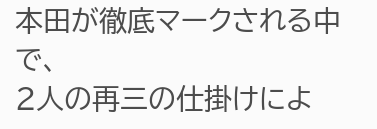本田が徹底マークされる中で、
2人の再三の仕掛けによ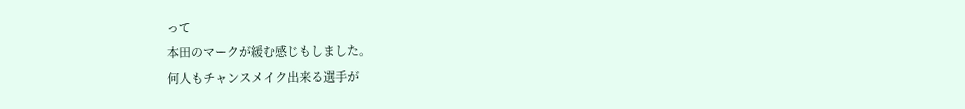って
本田のマークが緩む感じもしました。
何人もチャンスメイク出来る選手が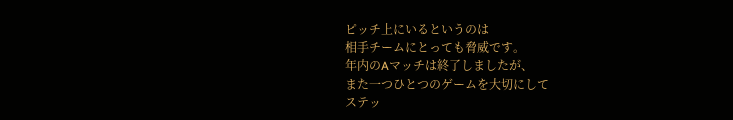ピッチ上にいるというのは
相手チームにとっても脅威です。
年内のAマッチは終了しましたが、
また一つひとつのゲームを大切にして
ステッ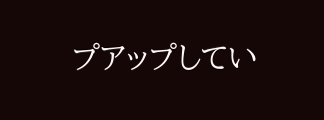プアップしてい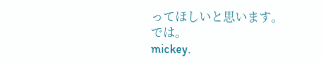ってほしいと思います。
では。
mickey.